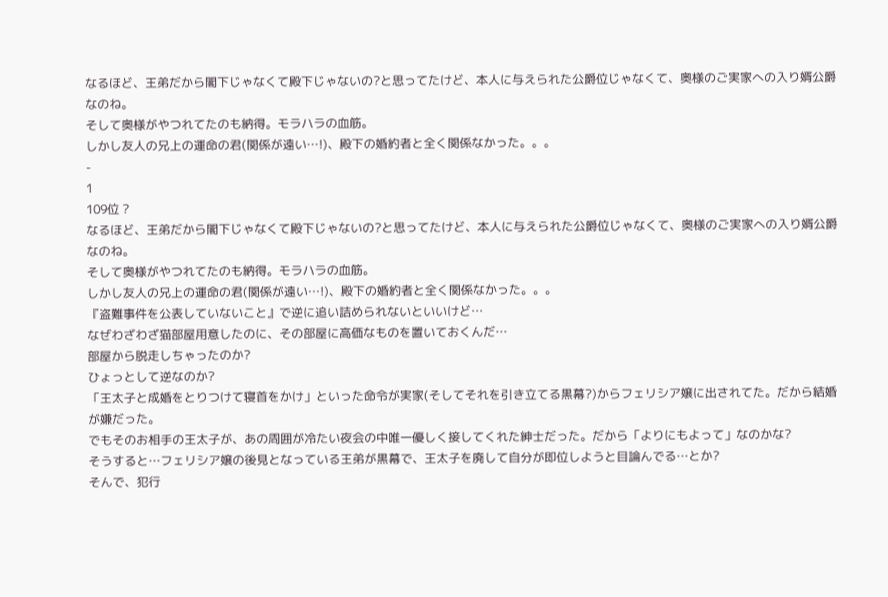なるほど、王弟だから閣下じゃなくて殿下じゃないの?と思ってたけど、本人に与えられた公爵位じゃなくて、奥様のご実家への入り婿公爵なのね。
そして奥様がやつれてたのも納得。モラハラの血筋。
しかし友人の兄上の運命の君(関係が遠い…!)、殿下の婚約者と全く関係なかった。。。
-
1
109位 ?
なるほど、王弟だから閣下じゃなくて殿下じゃないの?と思ってたけど、本人に与えられた公爵位じゃなくて、奥様のご実家への入り婿公爵なのね。
そして奥様がやつれてたのも納得。モラハラの血筋。
しかし友人の兄上の運命の君(関係が遠い…!)、殿下の婚約者と全く関係なかった。。。
『盗難事件を公表していないこと』で逆に追い詰められないといいけど…
なぜわざわざ猫部屋用意したのに、その部屋に高価なものを置いておくんだ…
部屋から脱走しちゃったのか?
ひょっとして逆なのか?
「王太子と成婚をとりつけて寝首をかけ」といった命令が実家(そしてそれを引き立てる黒幕?)からフェリシア嬢に出されてた。だから結婚が嫌だった。
でもそのお相手の王太子が、あの周囲が冷たい夜会の中唯一優しく接してくれた紳士だった。だから「よりにもよって」なのかな?
そうすると…フェリシア嬢の後見となっている王弟が黒幕で、王太子を廃して自分が即位しようと目論んでる…とか?
そんで、犯行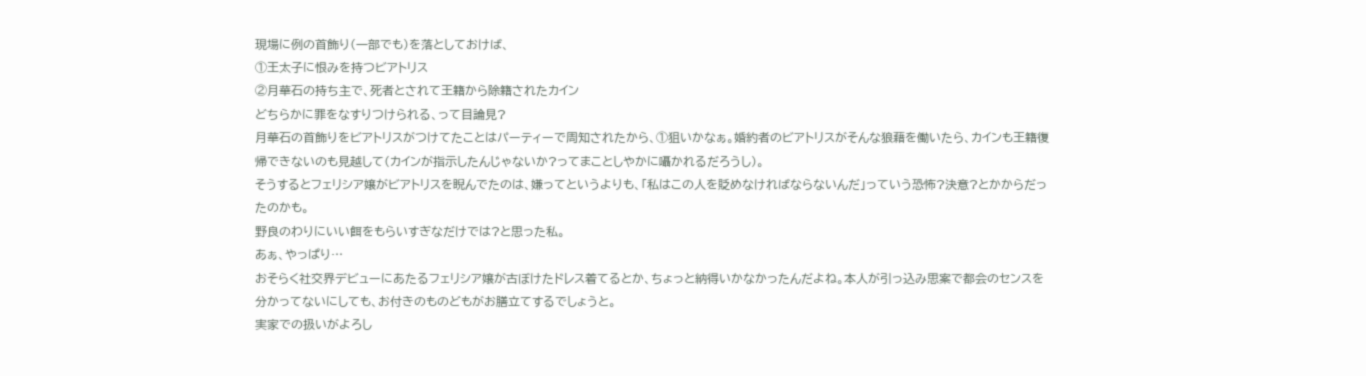現場に例の首飾り(一部でも)を落としておけば、
①王太子に恨みを持つビアトリス
②月華石の持ち主で、死者とされて王籍から除籍されたカイン
どちらかに罪をなすりつけられる、って目論見?
月華石の首飾りをビアトリスがつけてたことはパーティーで周知されたから、①狙いかなぁ。婚約者のビアトリスがそんな狼藉を働いたら、カインも王籍復帰できないのも見越して(カインが指示したんじゃないか?ってまことしやかに囁かれるだろうし)。
そうするとフェリシア嬢がビアトリスを睨んでたのは、嫌ってというよりも、「私はこの人を貶めなければならないんだ」っていう恐怖?決意?とかからだったのかも。
野良のわりにいい餌をもらいすぎなだけでは?と思った私。
あぁ、やっぱり…
おそらく社交界デビューにあたるフェリシア嬢が古ぼけたドレス着てるとか、ちょっと納得いかなかったんだよね。本人が引っ込み思案で都会のセンスを分かってないにしても、お付きのものどもがお膳立てするでしょうと。
実家での扱いがよろし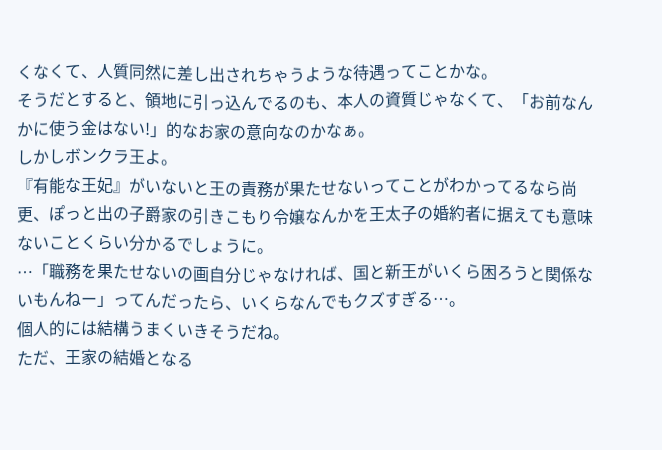くなくて、人質同然に差し出されちゃうような待遇ってことかな。
そうだとすると、領地に引っ込んでるのも、本人の資質じゃなくて、「お前なんかに使う金はない!」的なお家の意向なのかなぁ。
しかしボンクラ王よ。
『有能な王妃』がいないと王の責務が果たせないってことがわかってるなら尚更、ぽっと出の子爵家の引きこもり令嬢なんかを王太子の婚約者に据えても意味ないことくらい分かるでしょうに。
…「職務を果たせないの画自分じゃなければ、国と新王がいくら困ろうと関係ないもんねー」ってんだったら、いくらなんでもクズすぎる…。
個人的には結構うまくいきそうだね。
ただ、王家の結婚となる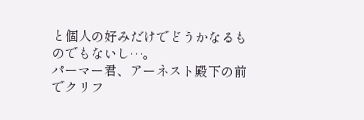と個人の好みだけでどうかなるものでもないし…。
パーマー君、アーネスト殿下の前でクリフ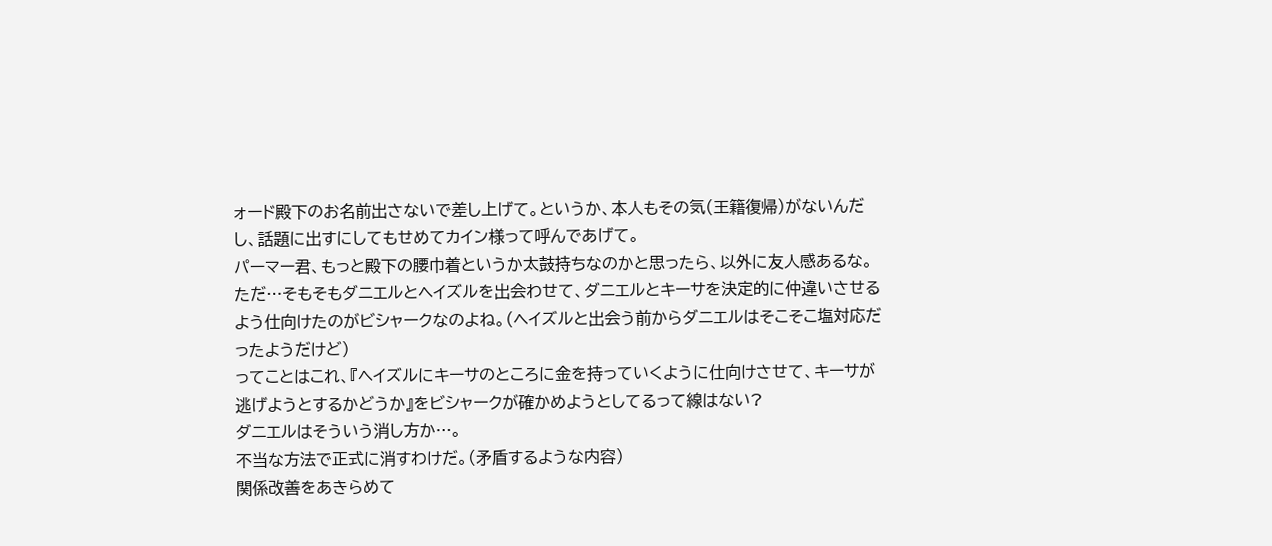ォード殿下のお名前出さないで差し上げて。というか、本人もその気(王籍復帰)がないんだし、話題に出すにしてもせめてカイン様って呼んであげて。
パーマー君、もっと殿下の腰巾着というか太鼓持ちなのかと思ったら、以外に友人感あるな。
ただ…そもそもダニエルとヘイズルを出会わせて、ダニエルとキーサを決定的に仲違いさせるよう仕向けたのがビシャークなのよね。(ヘイズルと出会う前からダニエルはそこそこ塩対応だったようだけど)
ってことはこれ、『ヘイズルにキーサのところに金を持っていくように仕向けさせて、キーサが逃げようとするかどうか』をビシャークが確かめようとしてるって線はない?
ダニエルはそういう消し方か…。
不当な方法で正式に消すわけだ。(矛盾するような内容)
関係改善をあきらめて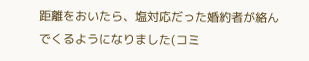距離をおいたら、塩対応だった婚約者が絡んでくるようになりました(コミ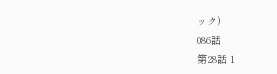ック)
086話
第28話 1